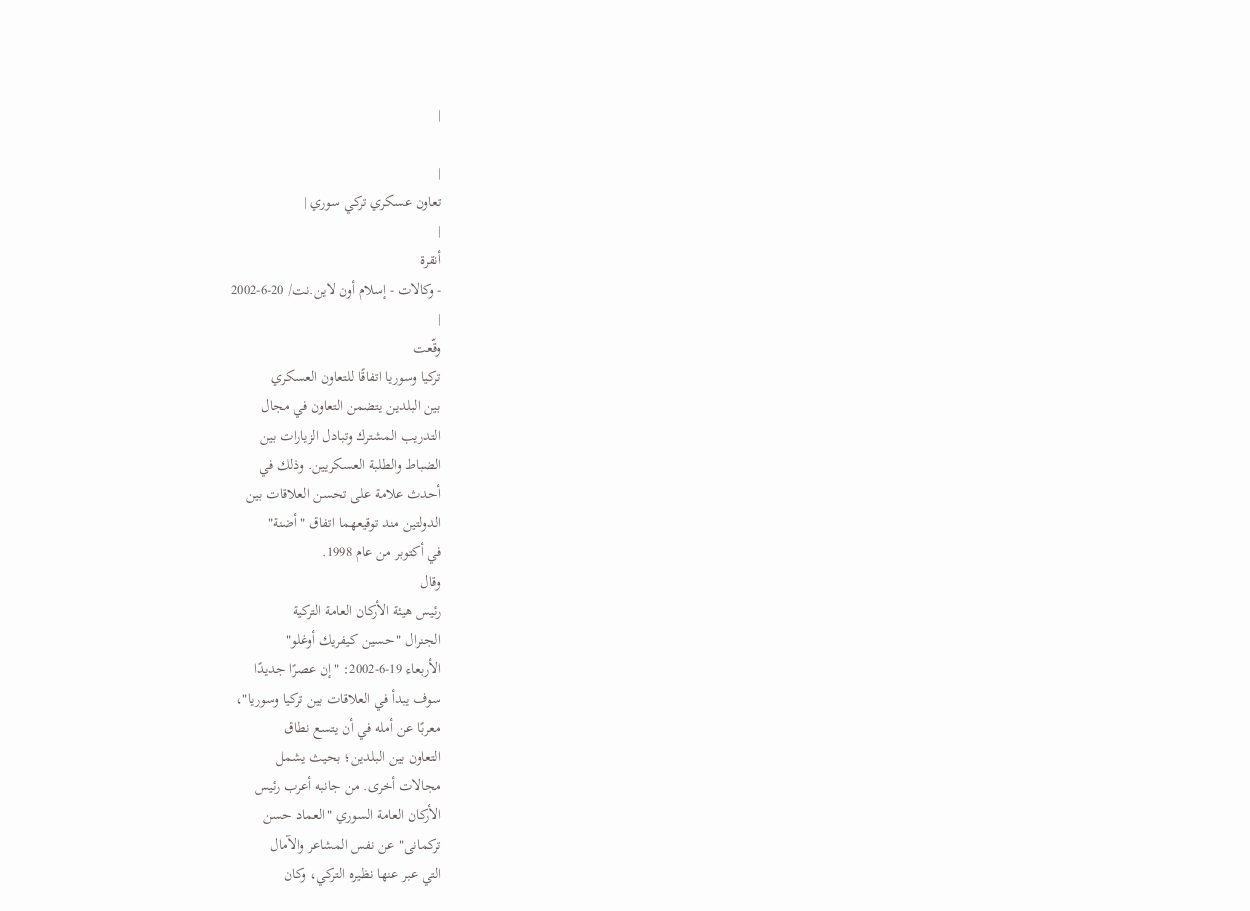|

|
تعاون عسكري تركي سوري |
|
أنقرة
- وكالات - إسلام أون لاين.نت/ 20-6-2002
|
وقّعت
تركيا وسوريا اتفاقًا للتعاون العسكري
بين البلدين يتضمن التعاون في مجال
التدريب المشترك وتبادل الزيارات بين
الضباط والطلبة العسكريين. وذلك في
أحدث علامة على تحسن العلاقات بين
الدولتين مند توقيعهما اتفاق "أضنة"
في أكتوبر من عام 1998.
وقال
رئيس هيئة الأركان العامة التركية
الجنرال "حسين كيفريك أوغلو"
الأربعاء 19-6-2002: "إن عصرًا جديدًا
سوف يبدأ في العلاقات بين تركيا وسوريا"،
معربًا عن أمله في أن يتسع نطاق
التعاون بين البلدين؛ بحيث يشمل
مجالات أخرى. من جانبه أعرب رئيس
الأركان العامة السوري "العماد حسن
تركمانى" عن نفس المشاعر والآمال
التي عبر عنها نظيره التركي، وكان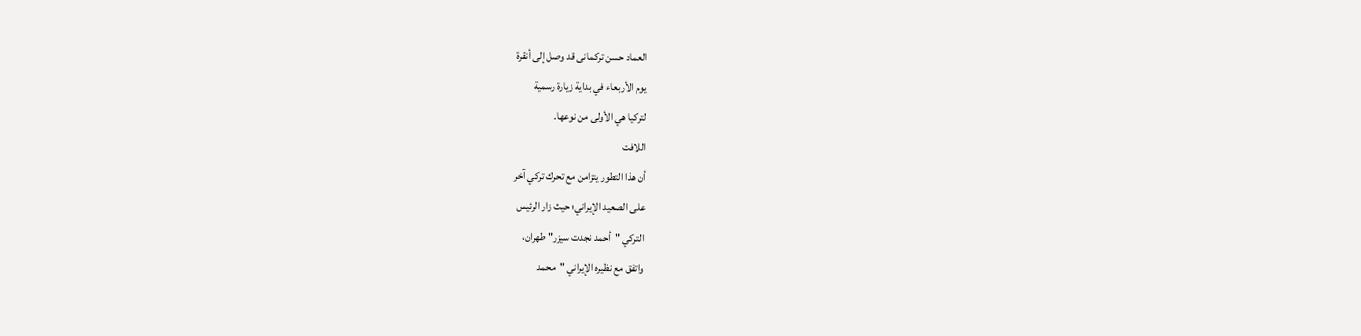العماد حسن تركمانى قد وصل إلى أنقرة
يوم الأربعاء في بداية زيارة رسمية
لتركيا هي الأولى من نوعها.
اللافت
أن هذا التطور يتزامن مع تحرك تركي آخر
على الصعيد الإيراني؛ حيث زار الرئيس
التركي "أحمد نجدت سيزر" طهران،
واتفق مع نظيره الإيراني "محمد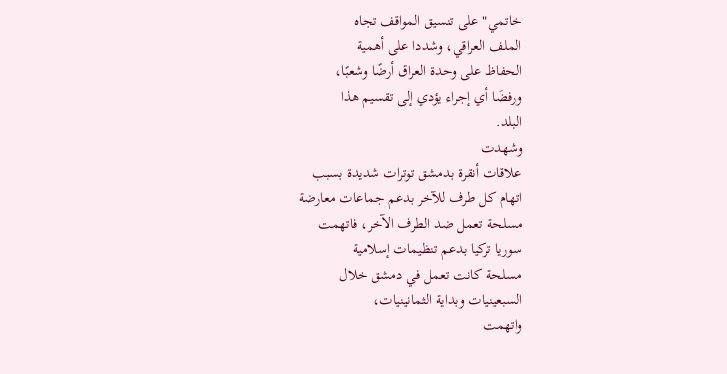خاتمي" على تنسيق المواقف تجاه
الملف العراقي، وشددا على أهمية
الحفاظ على وحدة العراق أرضًا وشعبًا،
ورفضَا أي إجراء يؤدي إلى تقسيم هذا
البلد.
وشهدت
علاقات أنقرة بدمشق توترات شديدة بسبب
اتهام كل طرف للآخر بدعم جماعات معارضة
مسلحة تعمل ضد الطرف الآخر، فاتهمت
سوريا تركيا بدعم تنظيمات إسلامية
مسلحة كانت تعمل في دمشق خلال
السبعينيات وبداية الثمانينيات،
واتهمت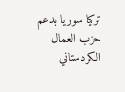تركيا سوريا بدعم حزب العمال
الكردستاني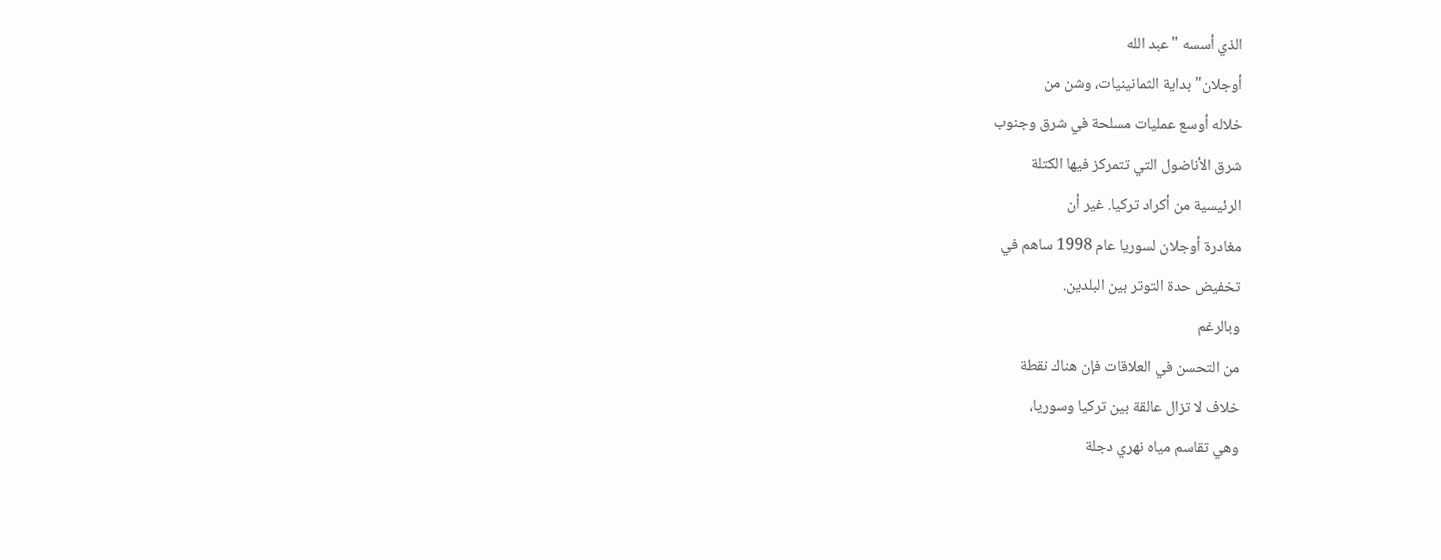الذي أسسه "عبد الله
أوجلان" بداية الثمانينيات، وشن من
خلاله أوسع عمليات مسلحة في شرق وجنوب
شرق الأناضول التي تتمركز فيها الكتلة
الرئيسية من أكراد تركيا. غير أن
مغادرة أوجلان لسوريا عام 1998 ساهم في
تخفيض حدة التوتر بين البلدين.
وبالرغم
من التحسن في العلاقات فإن هناك نقطة
خلاف لا تزال عالقة بين تركيا وسوريا،
وهي تقاسم مياه نهري دجلة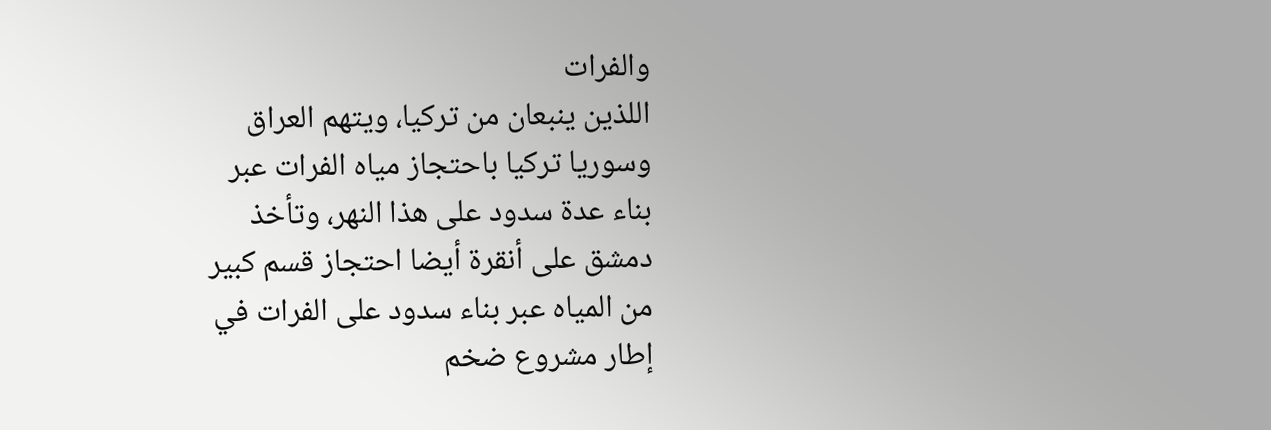والفرات
اللذين ينبعان من تركيا، ويتهم العراق
وسوريا تركيا باحتجاز مياه الفرات عبر
بناء عدة سدود على هذا النهر، وتأخذ
دمشق على أنقرة أيضا احتجاز قسم كبير
من المياه عبر بناء سدود على الفرات في
إطار مشروع ضخم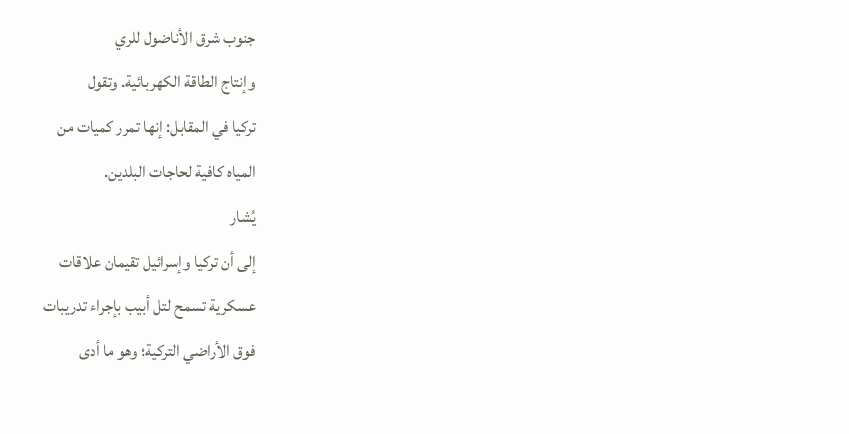جنوب شرق الأناضول للري
وإنتاج الطاقة الكهربائية. وتقول
تركيا في المقابل: إنها تمرر كميات من
المياه كافية لحاجات البلدين.
يُشار
إلى أن تركيا وإسرائيل تقيمان علاقات
عسكرية تسمح لتل أبيب بإجراء تدريبات
فوق الأراضي التركية؛ وهو ما أدى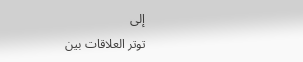إلى
توتر العلاقات بين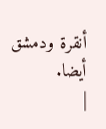أنقرة ودمشق أيضا.
|